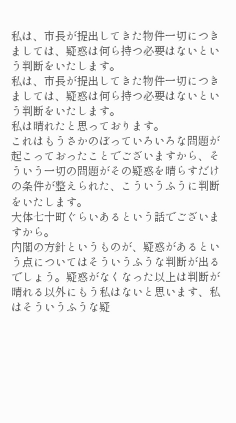私は、市長が提出してきた物件一切につきましては、疑惑は何ら持つ必要はないという判断をいたします。
私は、市長が提出してきた物件一切につきましては、疑惑は何ら持つ必要はないという判断をいたします。
私は晴れたと思っております。
これはもうさかのぼっていろいろな問題が起こっておったことでございますから、そういう一切の問題がその疑惑を晴らすだけの条件が整えられた、こういうふうに判断をいたします。
大体七十町ぐらいあるという話でございますから。
内閣の方針というものが、疑惑があるという点についてはそういうふうな判断が出るでしょう。疑惑がなくなった以上は判断が晴れる以外にもう私はないと思います、私はそういうふうな疑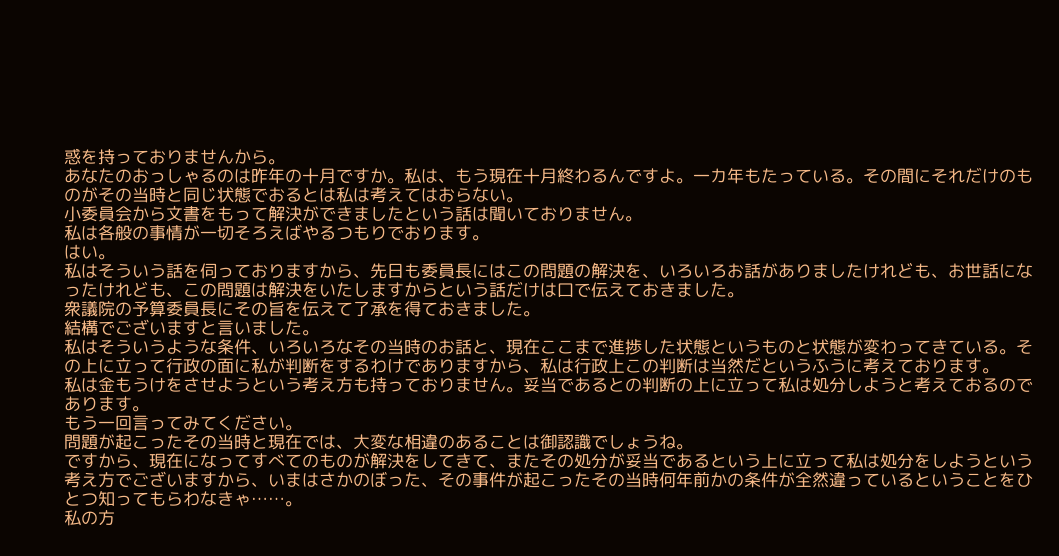惑を持っておりませんから。
あなたのおっしゃるのは昨年の十月ですか。私は、もう現在十月終わるんですよ。一カ年もたっている。その間にそれだけのものがその当時と同じ状態でおるとは私は考えてはおらない。
小委員会から文書をもって解決ができましたという話は聞いておりません。
私は各般の事情が一切そろえばやるつもりでおります。
はい。
私はそういう話を伺っておりますから、先日も委員長にはこの問題の解決を、いろいろお話がありましたけれども、お世話になったけれども、この問題は解決をいたしますからという話だけは口で伝えておきました。
衆議院の予算委員長にその旨を伝えて了承を得ておきました。
結構でございますと言いました。
私はそういうような条件、いろいろなその当時のお話と、現在ここまで進捗した状態というものと状態が変わってきている。その上に立って行政の面に私が判断をするわけでありますから、私は行政上この判断は当然だというふうに考えております。
私は金もうけをさせようという考え方も持っておりません。妥当であるとの判断の上に立って私は処分しようと考えておるのであります。
もう一回言ってみてください。
問題が起こったその当時と現在では、大変な相違のあることは御認識でしょうね。
ですから、現在になってすべてのものが解決をしてきて、またその処分が妥当であるという上に立って私は処分をしようという考え方でございますから、いまはさかのぼった、その事件が起こったその当時何年前かの条件が全然違っているということをひとつ知ってもらわなきゃ……。
私の方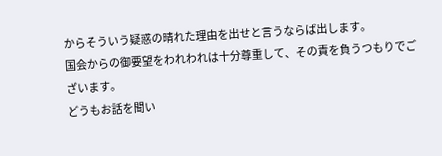からそういう疑惑の晴れた理由を出せと言うならば出します。
国会からの御要望をわれわれは十分尊重して、その責を負うつもりでございます。
どうもお話を聞い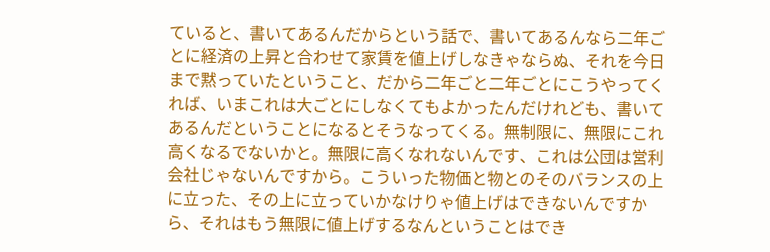ていると、書いてあるんだからという話で、書いてあるんなら二年ごとに経済の上昇と合わせて家賃を値上げしなきゃならぬ、それを今日まで黙っていたということ、だから二年ごと二年ごとにこうやってくれば、いまこれは大ごとにしなくてもよかったんだけれども、書いてあるんだということになるとそうなってくる。無制限に、無限にこれ高くなるでないかと。無限に高くなれないんです、これは公団は営利会社じゃないんですから。こういった物価と物とのそのバランスの上に立った、その上に立っていかなけりゃ値上げはできないんですから、それはもう無限に値上げするなんということはでき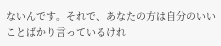ないんです。それで、あなたの方は自分のいいことばかり言っているけれ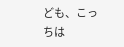ども、こっちは